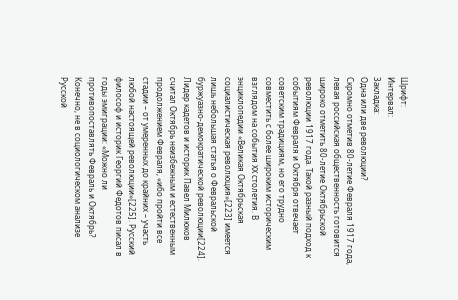Шрифт:
Интервал:
Закладка:
Одна или две революции?
Скромно отметив 80-летие Февраля 1917 года, левая российская общественность готовится широко отметить 80-летие Октябрьской революции 1917 года. Такой разный подход к событиям Февраля и Октября отвечает советским традициям, но его трудно совместить с более широким историческим взглядом на события XX столетия. В энциклопедии «Великая Октябрьская социалистическая революция»[223] имеется лишь небольшая статья о Февральской буржуазно-демократической революции[224]. Лидер кадетов и историк Павел Милюков считал Октябрь неизбежным и естественным продолжением Февраля, «ибо пройти все стадии – от умеренных до крайних – участь любой настоящей революции»[225]. Русский философ и историк Георгий Федотов писал в годы эмиграции: «Можно ли противопоставлять Февраль и Октябрь? Конечно, не в социологическом анализе Русской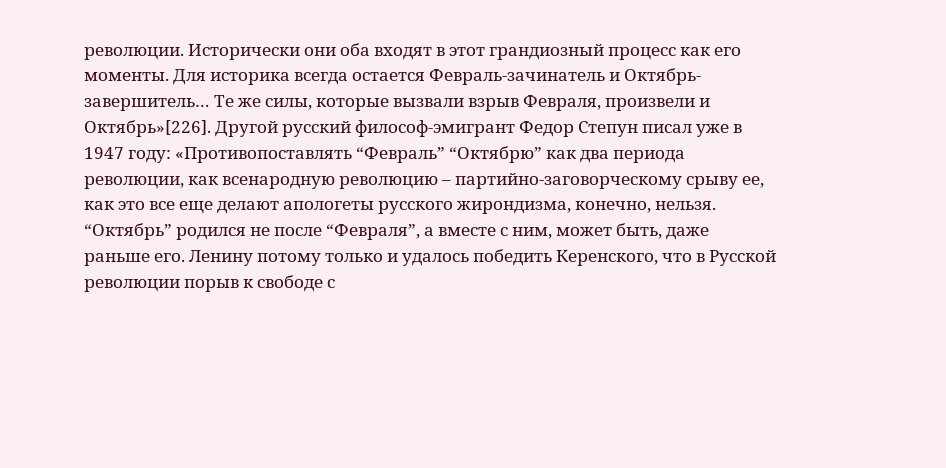революции. Исторически они оба входят в этот грандиозный процесс как его моменты. Для историка всегда остается Февраль-зачинатель и Октябрь-завершитель… Те же силы, которые вызвали взрыв Февраля, произвели и Октябрь»[226]. Другой русский философ-эмигрант Федор Степун писал уже в 1947 году: «Противопоставлять “Февраль” “Октябрю” как два периода революции, как всенародную революцию – партийно-заговорческому срыву ее, как это все еще делают апологеты русского жирондизма, конечно, нельзя. “Октябрь” родился не после “Февраля”, а вместе с ним, может быть, даже раньше его. Ленину потому только и удалось победить Керенского, что в Русской революции порыв к свободе с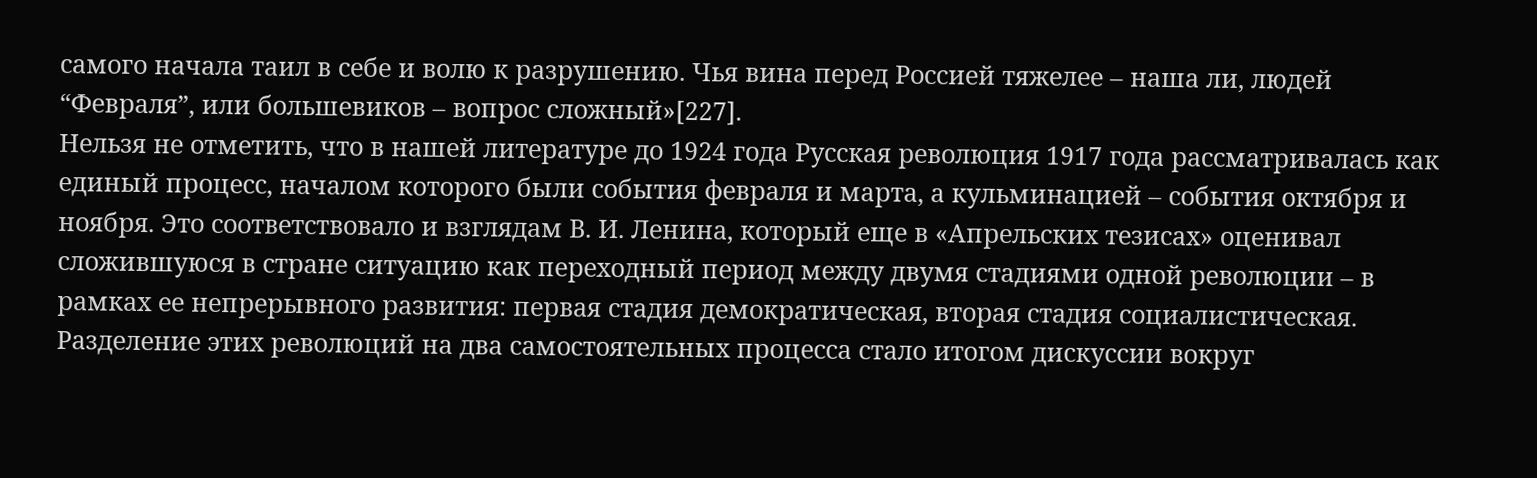самого начала таил в себе и волю к разрушению. Чья вина перед Россией тяжелее – наша ли, людей “Февраля”, или большевиков – вопрос сложный»[227].
Нельзя не отметить, что в нашей литературе до 1924 года Русская революция 1917 года рассматривалась как единый процесс, началом которого были события февраля и марта, а кульминацией – события октября и ноября. Это соответствовало и взглядам В. И. Ленина, который еще в «Апрельских тезисах» оценивал сложившуюся в стране ситуацию как переходный период между двумя стадиями одной революции – в рамках ее непрерывного развития: первая стадия демократическая, вторая стадия социалистическая. Разделение этих революций на два самостоятельных процесса стало итогом дискуссии вокруг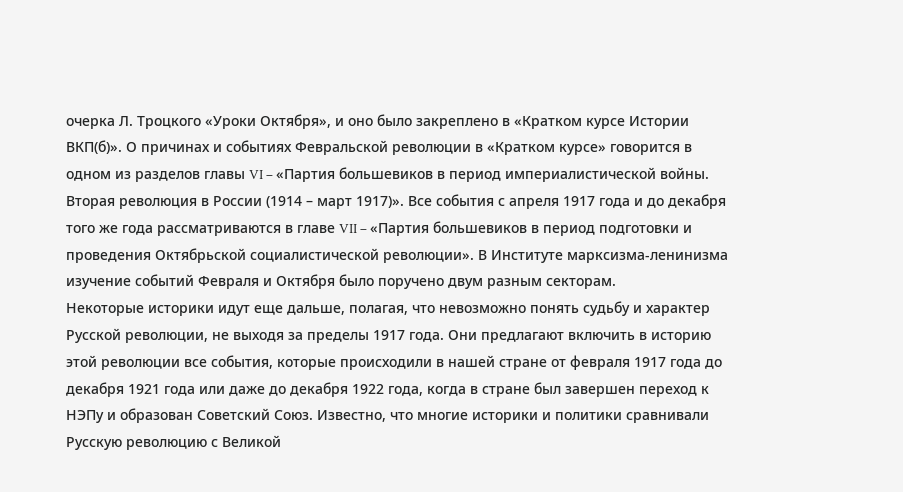очерка Л. Троцкого «Уроки Октября», и оно было закреплено в «Кратком курсе Истории ВКП(б)». О причинах и событиях Февральской революции в «Кратком курсе» говорится в одном из разделов главы VI – «Партия большевиков в период империалистической войны. Вторая революция в России (1914 – март 1917)». Все события с апреля 1917 года и до декабря того же года рассматриваются в главе VII – «Партия большевиков в период подготовки и проведения Октябрьской социалистической революции». В Институте марксизма-ленинизма изучение событий Февраля и Октября было поручено двум разным секторам.
Некоторые историки идут еще дальше, полагая, что невозможно понять судьбу и характер Русской революции, не выходя за пределы 1917 года. Они предлагают включить в историю этой революции все события, которые происходили в нашей стране от февраля 1917 года до декабря 1921 года или даже до декабря 1922 года, когда в стране был завершен переход к НЭПу и образован Советский Союз. Известно, что многие историки и политики сравнивали Русскую революцию с Великой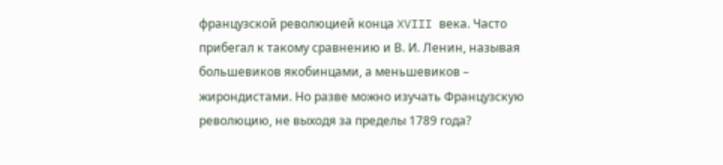французской революцией конца XVIII века. Часто прибегал к такому сравнению и В. И. Ленин, называя большевиков якобинцами, а меньшевиков – жирондистами. Но разве можно изучать Французскую революцию, не выходя за пределы 1789 года?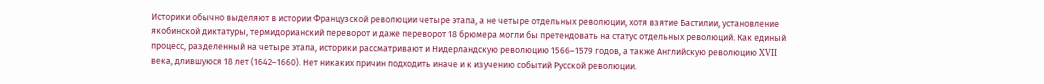Историки обычно выделяют в истории Французской революции четыре этапа, а не четыре отдельных революции, хотя взятие Бастилии, установление якобинской диктатуры, термидорианский переворот и даже переворот 18 брюмера могли бы претендовать на статус отдельных революций. Как единый процесс, разделенный на четыре этапа, историки рассматривают и Нидерландскую революцию 1566–1579 годов, а также Английскую революцию XVII века, длившуюся 18 лет (1642–1660). Нет никаких причин подходить иначе и к изучению событий Русской революции.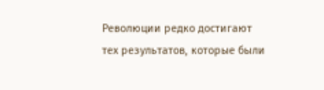Революции редко достигают тех результатов, которые были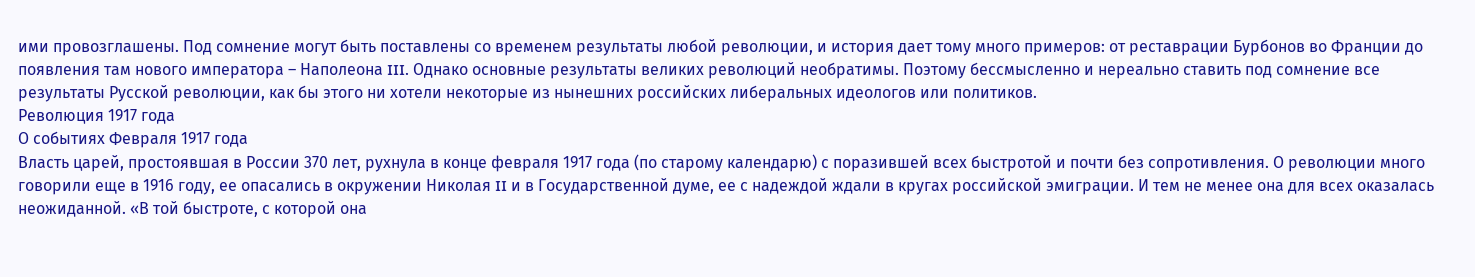ими провозглашены. Под сомнение могут быть поставлены со временем результаты любой революции, и история дает тому много примеров: от реставрации Бурбонов во Франции до появления там нового императора – Наполеона III. Однако основные результаты великих революций необратимы. Поэтому бессмысленно и нереально ставить под сомнение все результаты Русской революции, как бы этого ни хотели некоторые из нынешних российских либеральных идеологов или политиков.
Революция 1917 года
О событиях Февраля 1917 года
Власть царей, простоявшая в России 370 лет, рухнула в конце февраля 1917 года (по старому календарю) с поразившей всех быстротой и почти без сопротивления. О революции много говорили еще в 1916 году, ее опасались в окружении Николая II и в Государственной думе, ее с надеждой ждали в кругах российской эмиграции. И тем не менее она для всех оказалась неожиданной. «В той быстроте, с которой она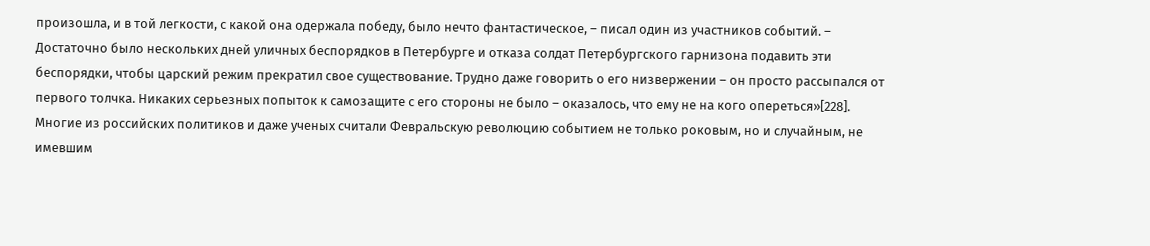произошла, и в той легкости, с какой она одержала победу, было нечто фантастическое, – писал один из участников событий. – Достаточно было нескольких дней уличных беспорядков в Петербурге и отказа солдат Петербургского гарнизона подавить эти беспорядки, чтобы царский режим прекратил свое существование. Трудно даже говорить о его низвержении – он просто рассыпался от первого толчка. Никаких серьезных попыток к самозащите с его стороны не было – оказалось, что ему не на кого опереться»[228].
Многие из российских политиков и даже ученых считали Февральскую революцию событием не только роковым, но и случайным, не имевшим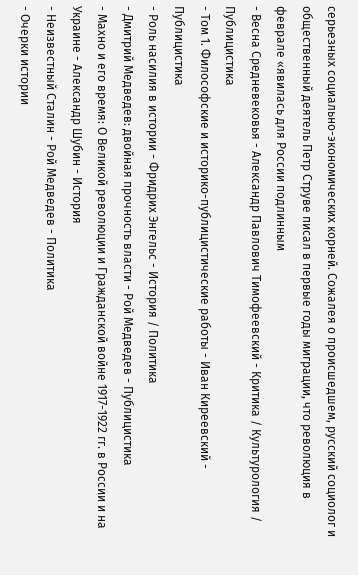серьезных социально-экономических корней. Сожалея о происшедшем, русский социолог и общественный деятель Петр Струве писал в первые годы миграции, что революция в феврале «явилась для России подлинным
- Весна Средневековья - Александр Павлович Тимофеевский - Критика / Культурология / Публицистика
- Том 1. Философские и историко-публицистические работы - Иван Киреевский - Публицистика
- Роль насилия в истории - Фридрих Энгельс - История / Политика
- Дмитрий Медведев: двойная прочность власти - Рой Медведев - Публицистика
- Махно и его время: О Великой революции и Гражданской войне 1917-1922 гг. в России и на Украине - Александр Шубин - История
- Неизвестный Сталин - Рой Медведев - Политика
- Очерки истории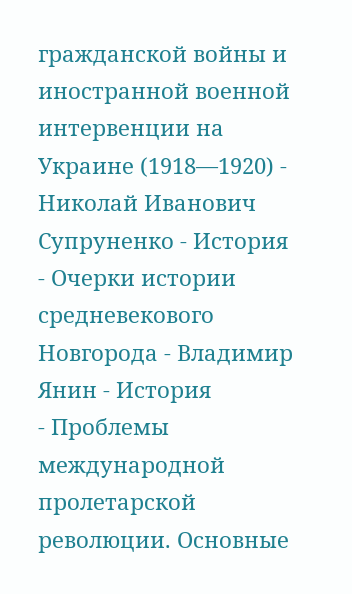гражданской войны и иностранной военной интервенции на Украине (1918—1920) - Николай Иванович Супруненко - История
- Очерки истории средневекового Новгорода - Владимир Янин - История
- Проблемы международной пролетарской революции. Основные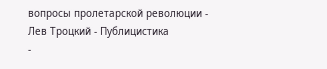вопросы пролетарской революции - Лев Троцкий - Публицистика
-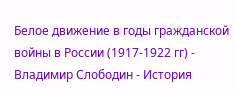Белое движение в годы гражданской войны в России (1917-1922 гг) - Владимир Слободин - История